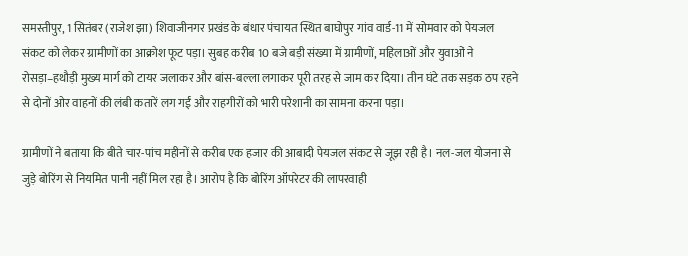समस्तीपुर, 1 सितंबर (राजेश झा) शिवाजीनगर प्रखंड के बंधार पंचायत स्थित बाघोपुर गांव वार्ड-11 में सोमवार को पेयजल संकट को लेकर ग्रामीणों का आक्रोश फूट पड़ा। सुबह करीब 10 बजे बड़ी संख्या में ग्रामीणों, महिलाओं और युवाओं ने रोसड़ा–हथौड़ी मुख्य मार्ग को टायर जलाकर और बांस-बल्ला लगाकर पूरी तरह से जाम कर दिया। तीन घंटे तक सड़क ठप रहने से दोनों ओर वाहनों की लंबी कतारें लग गईं और राहगीरों को भारी परेशानी का सामना करना पड़ा।

ग्रामीणों ने बताया कि बीते चार-पांच महीनों से करीब एक हजार की आबादी पेयजल संकट से जूझ रही है। नल-जल योजना से जुड़े बोरिंग से नियमित पानी नहीं मिल रहा है। आरोप है कि बोरिंग ऑपरेटर की लापरवाही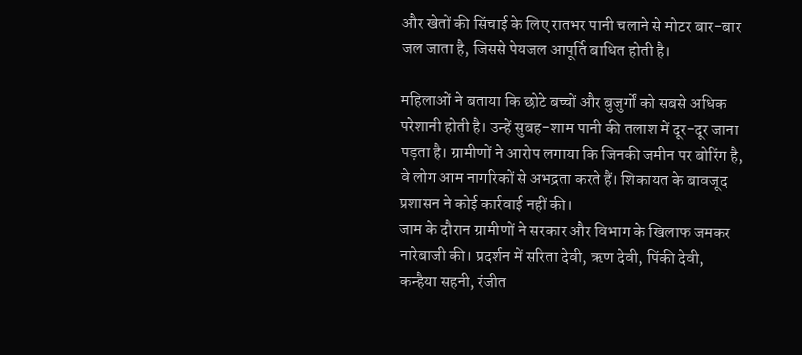और खेतों की सिंचाई के लिए रातभर पानी चलाने से मोटर बार-बार जल जाता है, जिससे पेयजल आपूर्ति बाधित होती है।

महिलाओं ने बताया कि छोटे बच्चों और बुजुर्गों को सबसे अधिक परेशानी होती है। उन्हें सुबह-शाम पानी की तलाश में दूर-दूर जाना पड़ता है। ग्रामीणों ने आरोप लगाया कि जिनकी जमीन पर बोरिंग है, वे लोग आम नागरिकों से अभद्रता करते हैं। शिकायत के बावजूद प्रशासन ने कोई कार्रवाई नहीं की।
जाम के दौरान ग्रामीणों ने सरकार और विभाग के खिलाफ जमकर नारेबाजी की। प्रदर्शन में सरिता देवी, ऋण देवी, पिंकी देवी, कन्हैया सहनी, रंजीत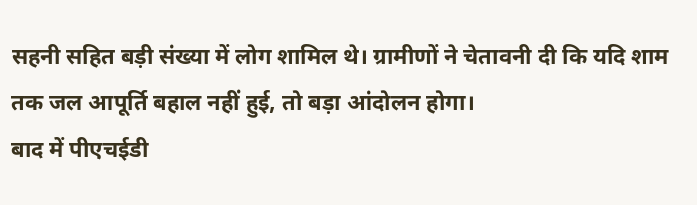सहनी सहित बड़ी संख्या में लोग शामिल थे। ग्रामीणों ने चेतावनी दी कि यदि शाम तक जल आपूर्ति बहाल नहीं हुई, तो बड़ा आंदोलन होगा।
बाद में पीएचईडी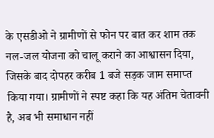के एसडीओ ने ग्रामीणों से फोन पर बात कर शाम तक नल-जल योजना को चालू कराने का आश्वासन दिया, जिसके बाद दोपहर करीब 1 बजे सड़क जाम समाप्त किया गया। ग्रामीणों ने स्पष्ट कहा कि यह अंतिम चेतावनी है, अब भी समाधान नहीं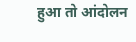हुआ तो आंदोलन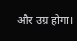और उग्र होगा।